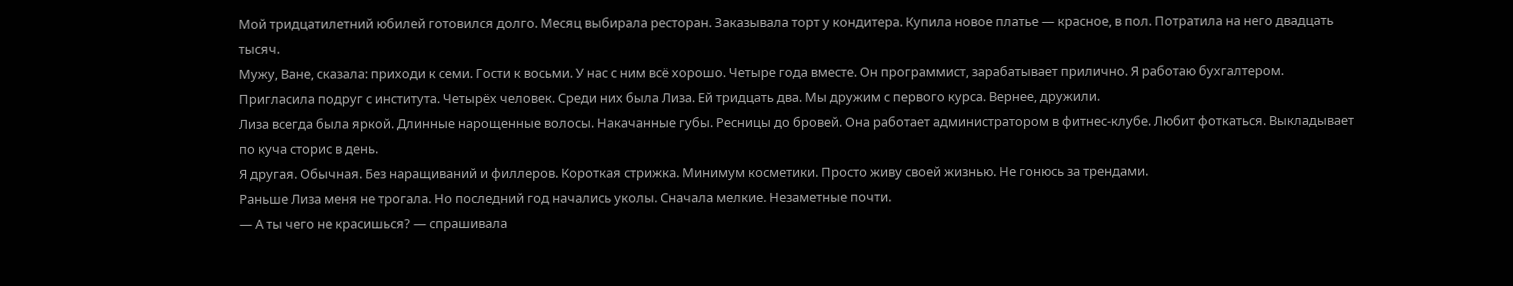Мой тридцатилетний юбилей готовился долго. Месяц выбирала ресторан. Заказывала торт у кондитера. Купила новое платье — красное, в пол. Потратила на него двадцать тысяч.
Мужу, Ване, сказала: приходи к семи. Гости к восьми. У нас с ним всё хорошо. Четыре года вместе. Он программист, зарабатывает прилично. Я работаю бухгалтером.
Пригласила подруг с института. Четырёх человек. Среди них была Лиза. Ей тридцать два. Мы дружим с первого курса. Вернее, дружили.
Лиза всегда была яркой. Длинные нарощенные волосы. Накачанные губы. Ресницы до бровей. Она работает администратором в фитнес-клубе. Любит фоткаться. Выкладывает по куча сторис в день.
Я другая. Обычная. Без наращиваний и филлеров. Короткая стрижка. Минимум косметики. Просто живу своей жизнью. Не гонюсь за трендами.
Раньше Лиза меня не трогала. Но последний год начались уколы. Сначала мелкие. Незаметные почти.
— А ты чего не красишься? — спрашивала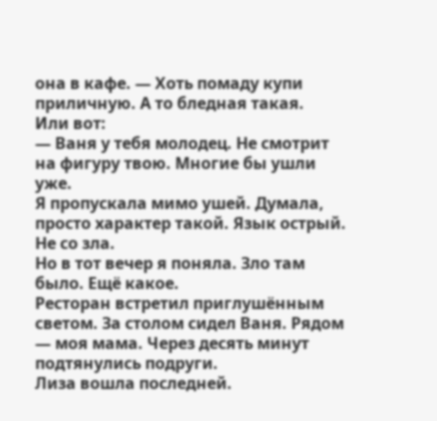она в кафе. — Хоть помаду купи приличную. А то бледная такая.
Или вот:
— Ваня у тебя молодец. Не смотрит на фигуру твою. Многие бы ушли уже.
Я пропускала мимо ушей. Думала, просто характер такой. Язык острый. Не со зла.
Но в тот вечер я поняла. Зло там было. Ещё какое.
Ресторан встретил приглушённым светом. За столом сидел Ваня. Рядом — моя мама. Через десять минут подтянулись подруги.
Лиза вошла последней.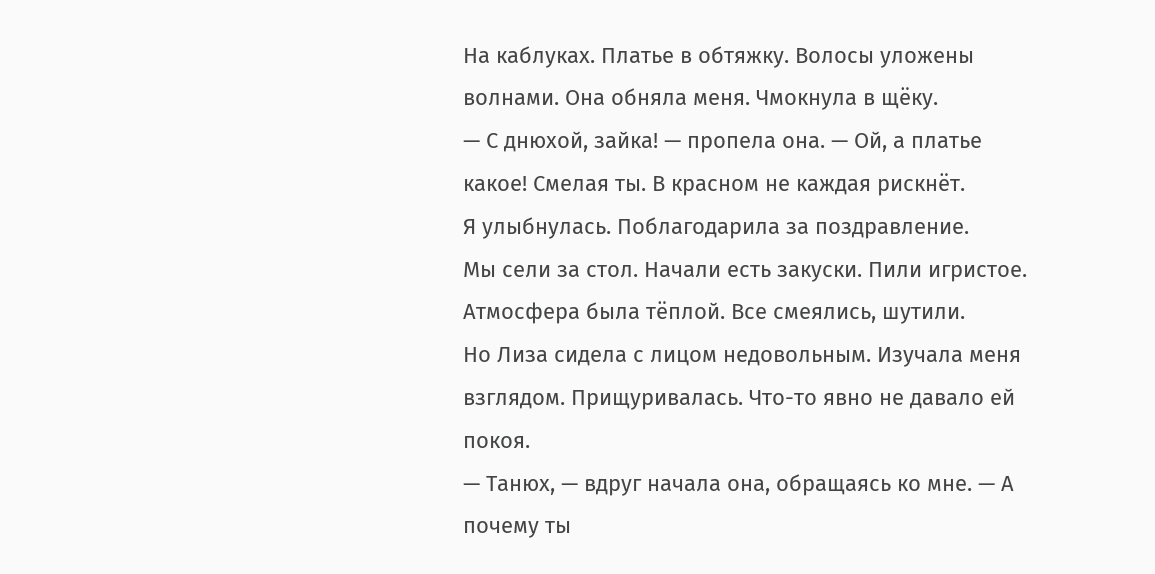На каблуках. Платье в обтяжку. Волосы уложены волнами. Она обняла меня. Чмокнула в щёку.
— С днюхой, зайка! — пропела она. — Ой, а платье какое! Смелая ты. В красном не каждая рискнёт.
Я улыбнулась. Поблагодарила за поздравление.
Мы сели за стол. Начали есть закуски. Пили игристое. Атмосфера была тёплой. Все смеялись, шутили.
Но Лиза сидела с лицом недовольным. Изучала меня взглядом. Прищуривалась. Что-то явно не давало ей покоя.
— Танюх, — вдруг начала она, обращаясь ко мне. — А почему ты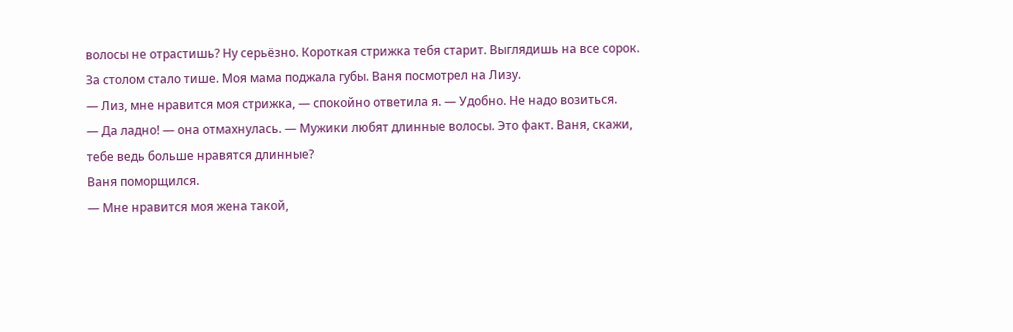волосы не отрастишь? Ну серьёзно. Короткая стрижка тебя старит. Выглядишь на все сорок.
За столом стало тише. Моя мама поджала губы. Ваня посмотрел на Лизу.
— Лиз, мне нравится моя стрижка, — спокойно ответила я. — Удобно. Не надо возиться.
— Да ладно! — она отмахнулась. — Мужики любят длинные волосы. Это факт. Ваня, скажи, тебе ведь больше нравятся длинные?
Ваня поморщился.
— Мне нравится моя жена такой,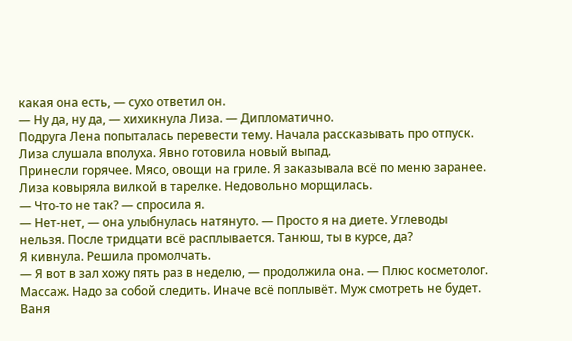какая она есть, — сухо ответил он.
— Ну да, ну да, — хихикнула Лиза. — Дипломатично.
Подруга Лена попыталась перевести тему. Начала рассказывать про отпуск. Лиза слушала вполуха. Явно готовила новый выпад.
Принесли горячее. Мясо, овощи на гриле. Я заказывала всё по меню заранее. Лиза ковыряла вилкой в тарелке. Недовольно морщилась.
— Что-то не так? — спросила я.
— Нет-нет, — она улыбнулась натянуто. — Просто я на диете. Углеводы нельзя. После тридцати всё расплывается. Танюш, ты в курсе, да?
Я кивнула. Решила промолчать.
— Я вот в зал хожу пять раз в неделю, — продолжила она. — Плюс косметолог. Массаж. Надо за собой следить. Иначе всё поплывёт. Муж смотреть не будет.
Ваня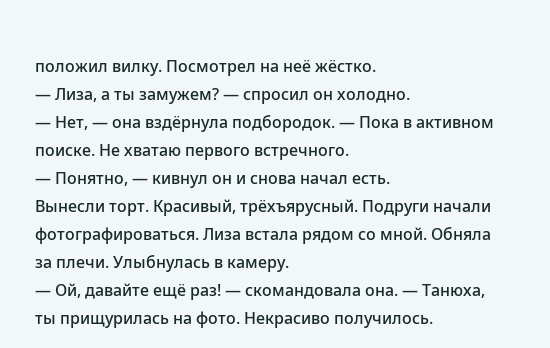положил вилку. Посмотрел на неё жёстко.
— Лиза, а ты замужем? — спросил он холодно.
— Нет, — она вздёрнула подбородок. — Пока в активном поиске. Не хватаю первого встречного.
— Понятно, — кивнул он и снова начал есть.
Вынесли торт. Красивый, трёхъярусный. Подруги начали фотографироваться. Лиза встала рядом со мной. Обняла за плечи. Улыбнулась в камеру.
— Ой, давайте ещё раз! — скомандовала она. — Танюха, ты прищурилась на фото. Некрасиво получилось.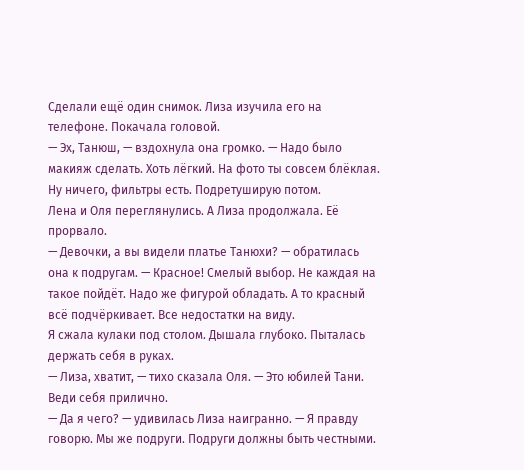Сделали ещё один снимок. Лиза изучила его на телефоне. Покачала головой.
— Эх, Танюш, — вздохнула она громко. — Надо было макияж сделать. Хоть лёгкий. На фото ты совсем блёклая. Ну ничего, фильтры есть. Подретуширую потом.
Лена и Оля переглянулись. А Лиза продолжала. Её прорвало.
— Девочки, а вы видели платье Танюхи? — обратилась она к подругам. — Красное! Смелый выбор. Не каждая на такое пойдёт. Надо же фигурой обладать. А то красный всё подчёркивает. Все недостатки на виду.
Я сжала кулаки под столом. Дышала глубоко. Пыталась держать себя в руках.
— Лиза, хватит, — тихо сказала Оля. — Это юбилей Тани. Веди себя прилично.
— Да я чего? — удивилась Лиза наигранно. — Я правду говорю. Мы же подруги. Подруги должны быть честными.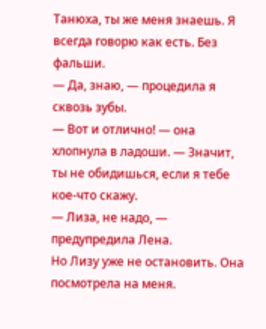Танюха, ты же меня знаешь. Я всегда говорю как есть. Без фальши.
— Да, знаю, — процедила я сквозь зубы.
— Вот и отлично! — она хлопнула в ладоши. — Значит, ты не обидишься, если я тебе кое-что скажу.
— Лиза, не надо, — предупредила Лена.
Но Лизу уже не остановить. Она посмотрела на меня.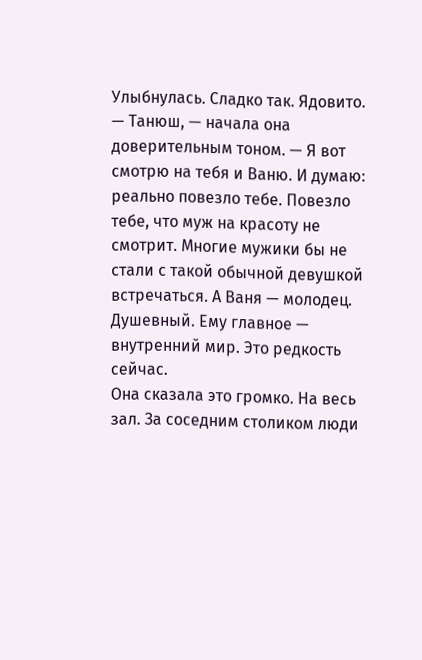Улыбнулась. Сладко так. Ядовито.
— Танюш, — начала она доверительным тоном. — Я вот смотрю на тебя и Ваню. И думаю: реально повезло тебе. Повезло тебе, что муж на красоту не смотрит. Многие мужики бы не стали с такой обычной девушкой встречаться. А Ваня — молодец. Душевный. Ему главное — внутренний мир. Это редкость сейчас.
Она сказала это громко. На весь зал. За соседним столиком люди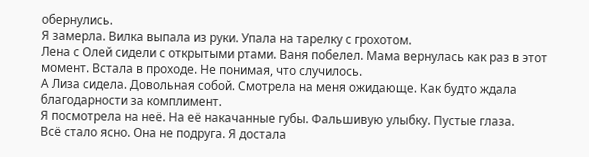обернулись.
Я замерла. Вилка выпала из руки. Упала на тарелку с грохотом.
Лена с Олей сидели с открытыми ртами. Ваня побелел. Мама вернулась как раз в этот момент. Встала в проходе. Не понимая, что случилось.
А Лиза сидела. Довольная собой. Смотрела на меня ожидающе. Как будто ждала благодарности за комплимент.
Я посмотрела на неё. На её накачанные губы. Фальшивую улыбку. Пустые глаза.
Всё стало ясно. Она не подруга. Я достала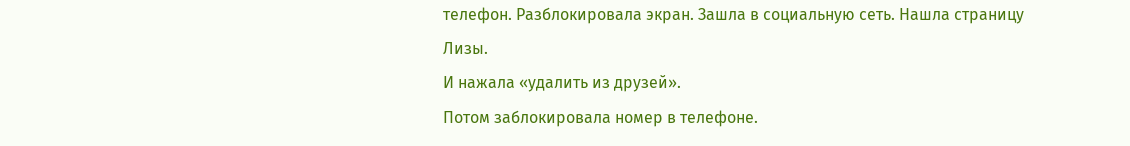телефон. Разблокировала экран. Зашла в социальную сеть. Нашла страницу Лизы.
И нажала «удалить из друзей».
Потом заблокировала номер в телефоне.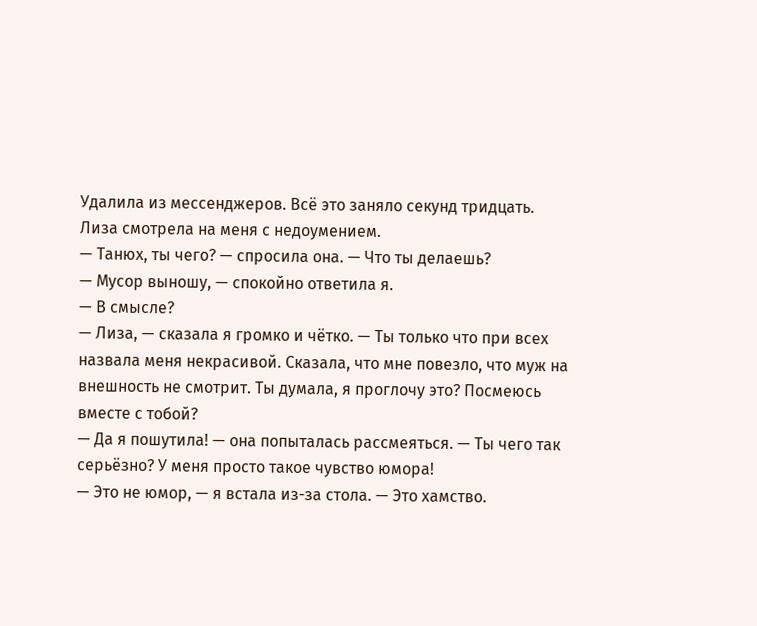Удалила из мессенджеров. Всё это заняло секунд тридцать.
Лиза смотрела на меня с недоумением.
— Танюх, ты чего? — спросила она. — Что ты делаешь?
— Мусор выношу, — спокойно ответила я.
— В смысле?
— Лиза, — сказала я громко и чётко. — Ты только что при всех назвала меня некрасивой. Сказала, что мне повезло, что муж на внешность не смотрит. Ты думала, я проглочу это? Посмеюсь вместе с тобой?
— Да я пошутила! — она попыталась рассмеяться. — Ты чего так серьёзно? У меня просто такое чувство юмора!
— Это не юмор, — я встала из-за стола. — Это хамство.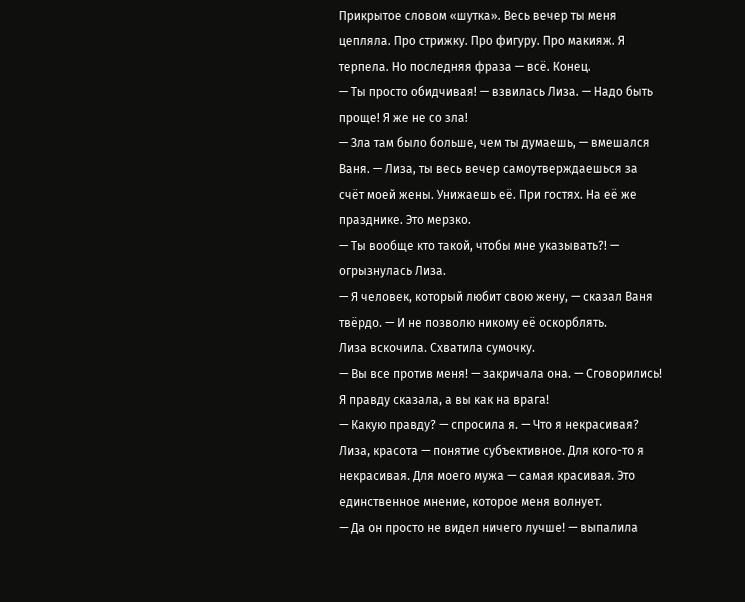Прикрытое словом «шутка». Весь вечер ты меня цепляла. Про стрижку. Про фигуру. Про макияж. Я терпела. Но последняя фраза — всё. Конец.
— Ты просто обидчивая! — взвилась Лиза. — Надо быть проще! Я же не со зла!
— Зла там было больше, чем ты думаешь, — вмешался Ваня. — Лиза, ты весь вечер самоутверждаешься за счёт моей жены. Унижаешь её. При гостях. На её же празднике. Это мерзко.
— Ты вообще кто такой, чтобы мне указывать?! — огрызнулась Лиза.
— Я человек, который любит свою жену, — сказал Ваня твёрдо. — И не позволю никому её оскорблять.
Лиза вскочила. Схватила сумочку.
— Вы все против меня! — закричала она. — Сговорились! Я правду сказала, а вы как на врага!
— Какую правду? — спросила я. — Что я некрасивая? Лиза, красота — понятие субъективное. Для кого-то я некрасивая. Для моего мужа — самая красивая. Это единственное мнение, которое меня волнует.
— Да он просто не видел ничего лучше! — выпалила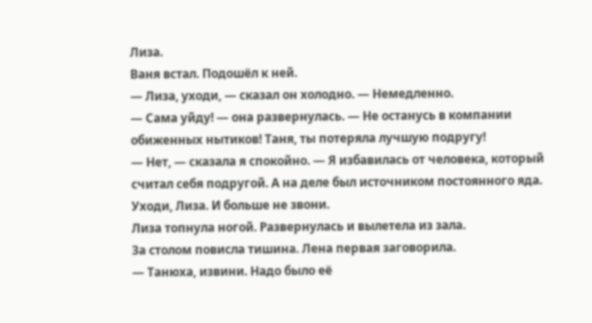Лиза.
Ваня встал. Подошёл к ней.
— Лиза, уходи, — сказал он холодно. — Немедленно.
— Сама уйду! — она развернулась. — Не останусь в компании обиженных нытиков! Таня, ты потеряла лучшую подругу!
— Нет, — сказала я спокойно. — Я избавилась от человека, который считал себя подругой. А на деле был источником постоянного яда. Уходи, Лиза. И больше не звони.
Лиза топнула ногой. Развернулась и вылетела из зала.
За столом повисла тишина. Лена первая заговорила.
— Танюха, извини. Надо было её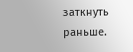заткнуть раньше.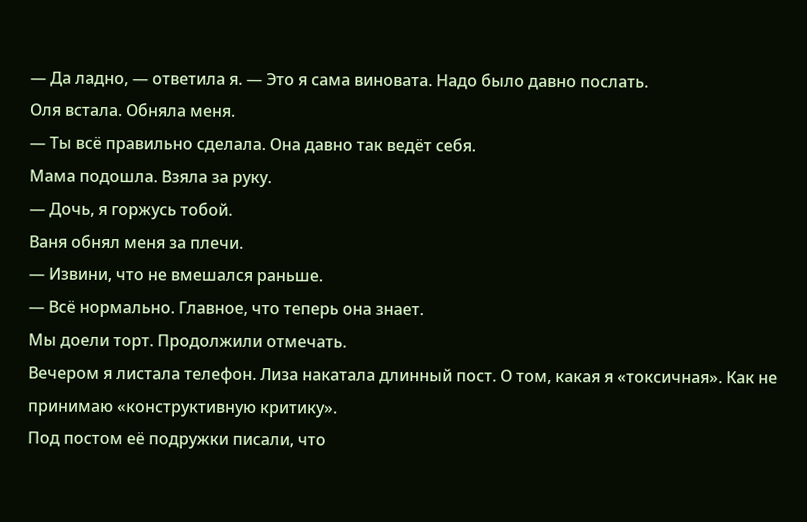— Да ладно, — ответила я. — Это я сама виновата. Надо было давно послать.
Оля встала. Обняла меня.
— Ты всё правильно сделала. Она давно так ведёт себя.
Мама подошла. Взяла за руку.
— Дочь, я горжусь тобой.
Ваня обнял меня за плечи.
— Извини, что не вмешался раньше.
— Всё нормально. Главное, что теперь она знает.
Мы доели торт. Продолжили отмечать.
Вечером я листала телефон. Лиза накатала длинный пост. О том, какая я «токсичная». Как не принимаю «конструктивную критику».
Под постом её подружки писали, что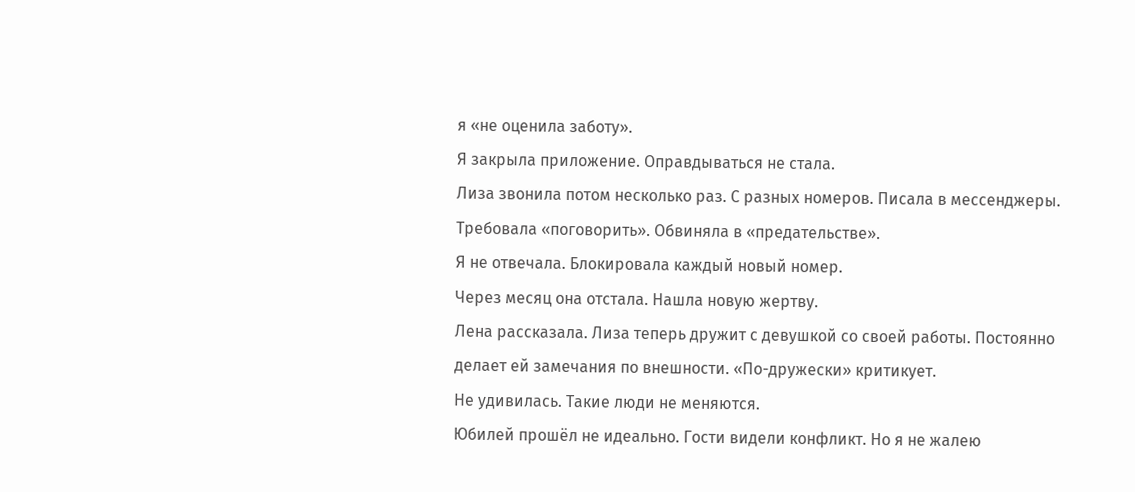я «не оценила заботу».
Я закрыла приложение. Оправдываться не стала.
Лиза звонила потом несколько раз. С разных номеров. Писала в мессенджеры. Требовала «поговорить». Обвиняла в «предательстве».
Я не отвечала. Блокировала каждый новый номер.
Через месяц она отстала. Нашла новую жертву.
Лена рассказала. Лиза теперь дружит с девушкой со своей работы. Постоянно делает ей замечания по внешности. «По-дружески» критикует.
Не удивилась. Такие люди не меняются.
Юбилей прошёл не идеально. Гости видели конфликт. Но я не жалею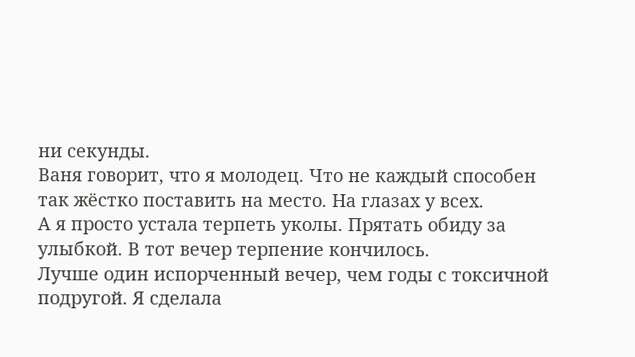ни секунды.
Ваня говорит, что я молодец. Что не каждый способен так жёстко поставить на место. На глазах у всех.
А я просто устала терпеть уколы. Прятать обиду за улыбкой. В тот вечер терпение кончилось.
Лучше один испорченный вечер, чем годы с токсичной подругой. Я сделала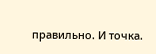правильно. И точка.